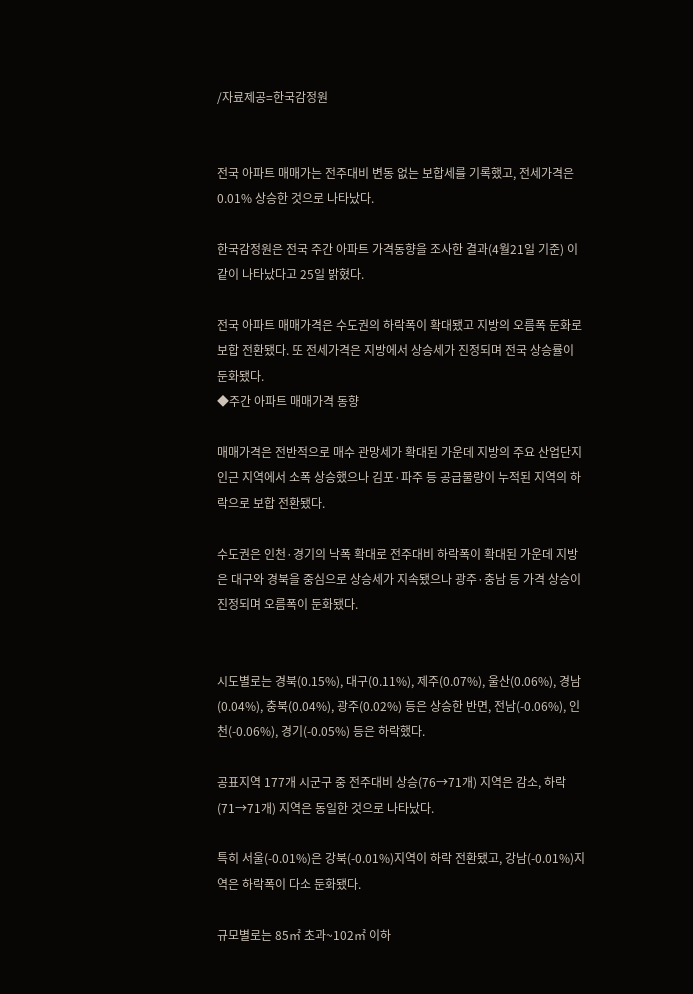/자료제공=한국감정원


전국 아파트 매매가는 전주대비 변동 없는 보합세를 기록했고, 전세가격은 0.01% 상승한 것으로 나타났다.

한국감정원은 전국 주간 아파트 가격동향을 조사한 결과(4월21일 기준) 이같이 나타났다고 25일 밝혔다.

전국 아파트 매매가격은 수도권의 하락폭이 확대됐고 지방의 오름폭 둔화로 보합 전환됐다. 또 전세가격은 지방에서 상승세가 진정되며 전국 상승률이 둔화됐다.
◆주간 아파트 매매가격 동향

매매가격은 전반적으로 매수 관망세가 확대된 가운데 지방의 주요 산업단지 인근 지역에서 소폭 상승했으나 김포·파주 등 공급물량이 누적된 지역의 하락으로 보합 전환됐다.

수도권은 인천·경기의 낙폭 확대로 전주대비 하락폭이 확대된 가운데 지방은 대구와 경북을 중심으로 상승세가 지속됐으나 광주·충남 등 가격 상승이 진정되며 오름폭이 둔화됐다.


시도별로는 경북(0.15%), 대구(0.11%), 제주(0.07%), 울산(0.06%), 경남(0.04%), 충북(0.04%), 광주(0.02%) 등은 상승한 반면, 전남(-0.06%), 인천(-0.06%), 경기(-0.05%) 등은 하락했다.

공표지역 177개 시군구 중 전주대비 상승(76→71개) 지역은 감소, 하락(71→71개) 지역은 동일한 것으로 나타났다.

특히 서울(-0.01%)은 강북(-0.01%)지역이 하락 전환됐고, 강남(-0.01%)지역은 하락폭이 다소 둔화됐다.

규모별로는 85㎡ 초과~102㎡ 이하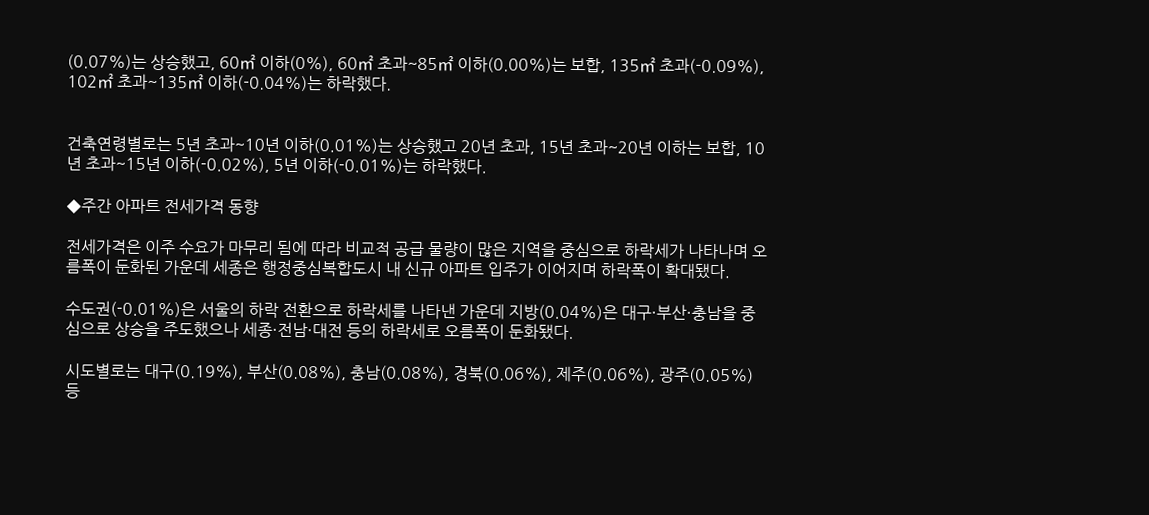(0.07%)는 상승했고, 60㎡ 이하(0%), 60㎡ 초과~85㎡ 이하(0.00%)는 보합, 135㎡ 초과(-0.09%), 102㎡ 초과~135㎡ 이하(-0.04%)는 하락했다.


건축연령별로는 5년 초과~10년 이하(0.01%)는 상승했고 20년 초과, 15년 초과~20년 이하는 보합, 10년 초과~15년 이하(-0.02%), 5년 이하(-0.01%)는 하락했다.

◆주간 아파트 전세가격 동향

전세가격은 이주 수요가 마무리 됨에 따라 비교적 공급 물량이 많은 지역을 중심으로 하락세가 나타나며 오름폭이 둔화된 가운데 세종은 행정중심복합도시 내 신규 아파트 입주가 이어지며 하락폭이 확대됐다.

수도권(-0.01%)은 서울의 하락 전환으로 하락세를 나타낸 가운데 지방(0.04%)은 대구·부산·충남을 중심으로 상승을 주도했으나 세종·전남·대전 등의 하락세로 오름폭이 둔화됐다.

시도별로는 대구(0.19%), 부산(0.08%), 충남(0.08%), 경북(0.06%), 제주(0.06%), 광주(0.05%) 등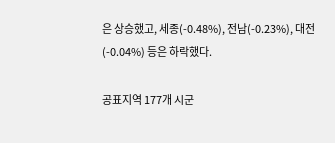은 상승했고, 세종(-0.48%), 전남(-0.23%), 대전(-0.04%) 등은 하락했다.

공표지역 177개 시군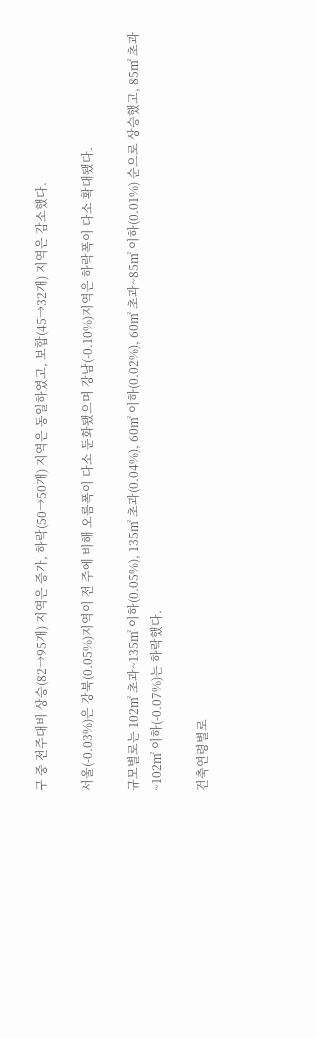구 중 전주대비 상승(82→95개) 지역은 증가, 하락(50→50개) 지역은 동일하였고, 보합(45→32개) 지역은 감소했다.

서울(-0.03%)은 강북(0.05%)지역이 전 주에 비해 오름폭이 다소 둔화됐으며 강남(-0.10%)지역은 하락폭이 다소 확대됐다.

규모별로는 102㎡ 초과~135㎡ 이하(0.05%), 135㎡ 초과(0.04%), 60㎡ 이하(0.02%), 60㎡ 초과~85㎡ 이하(0.01%) 순으로 상승했고, 85㎡ 초과~102㎡ 이하(-0.07%)는 하락했다.

건축연령별로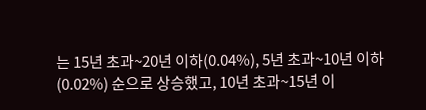는 15년 초과~20년 이하(0.04%), 5년 초과~10년 이하(0.02%) 순으로 상승했고, 10년 초과~15년 이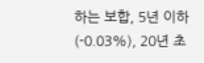하는 보합, 5년 이하(-0.03%), 20년 초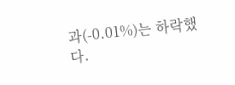과(-0.01%)는 하락했다.